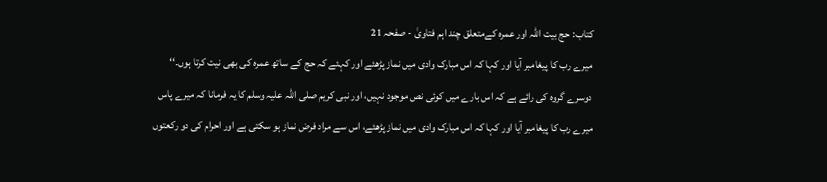کتاب: حج بیت اللہ اور عمرہ کےمتعلق چند اہم فتاویٰ - صفحہ 21
میرے رب کا پیغامبر آیا اور کہا کہ اس مبارک وادی میں نماز پڑھئے اور کہئے کہ حج کے ساتھ عمرہ کی بھی نیت کرتا ہوں۔‘‘ دوسرے گروہ کی رائے ہے کہ اس بارے میں کوئی نص موجود نہیں، اور نبی کریم صلی اللہ علیہ وسلم کا یہ فرمانا کہ میرے پاس میرے رب کا پیغامبر آیا اور کہا کہ اس مبارک وادی میں نماز پڑھئے، اس سے مراد فرض نماز ہو سکتی ہے اور احرام کی دو رکعتوں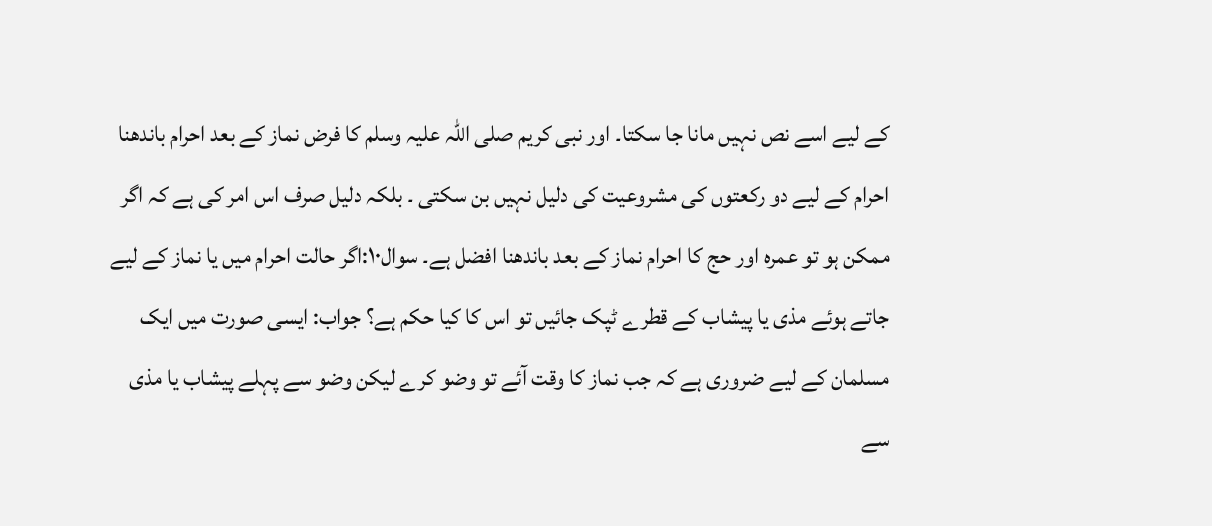کے لیے اسے نص نہیں مانا جا سکتا۔ اور نبی کریم صلی اللہ علیہ وسلم کا فرض نماز کے بعد احرام باندھنا احرام کے لیے دو رکعتوں کی مشروعیت کی دلیل نہیں بن سکتی ۔ بلکہ دلیل صرف اس امر کی ہے کہ اگر ممکن ہو تو عمرہ اور حج کا احرام نماز کے بعد باندھنا افضل ہے۔ سوال۱۰:اگر حالت احرام میں یا نماز کے لیے جاتے ہوئے مذی یا پیشاب کے قطرے ٹپک جائیں تو اس کا کیا حکم ہے؟ جواب: ایسی صورت میں ایک مسلمان کے لیے ضروری ہے کہ جب نماز کا وقت آئے تو وضو کرے لیکن وضو سے پہلے پیشاب یا مذی سے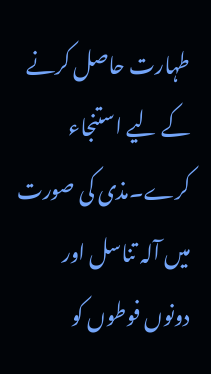طہارت حاصل کرنے کے لیے استنجاء کرے۔مذی کی صورت میں آلہ تناسل اور دونوں فوطوں کو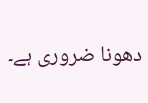دھونا ضروری ہے۔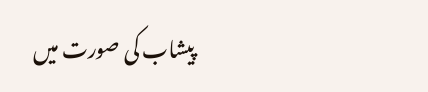پیشاب کی صورت میں